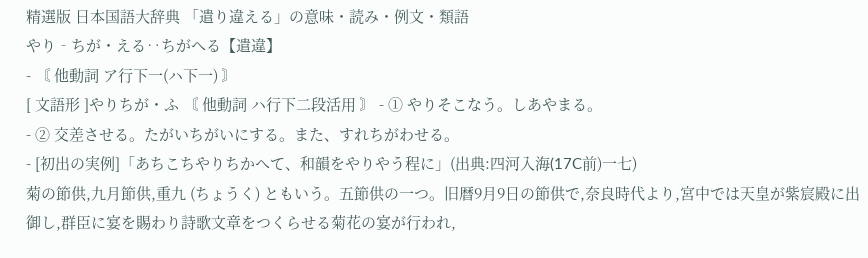精選版 日本国語大辞典 「遣り違える」の意味・読み・例文・類語
やり‐ちが・える‥ちがへる【遣違】
- 〘 他動詞 ア行下一(ハ下一) 〙
[ 文語形 ]やりちが・ふ 〘 他動詞 ハ行下二段活用 〙 - ① やりそこなう。しあやまる。
- ② 交差させる。たがいちがいにする。また、すれちがわせる。
- [初出の実例]「あちこちやりちかへて、和韻をやりやう程に」(出典:四河入海(17C前)一七)
菊の節供,九月節供,重九 (ちょうく) ともいう。五節供の一つ。旧暦9月9日の節供で,奈良時代より,宮中では天皇が紫宸殿に出御し,群臣に宴を賜わり詩歌文章をつくらせる菊花の宴が行われ,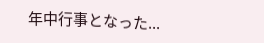年中行事となった...